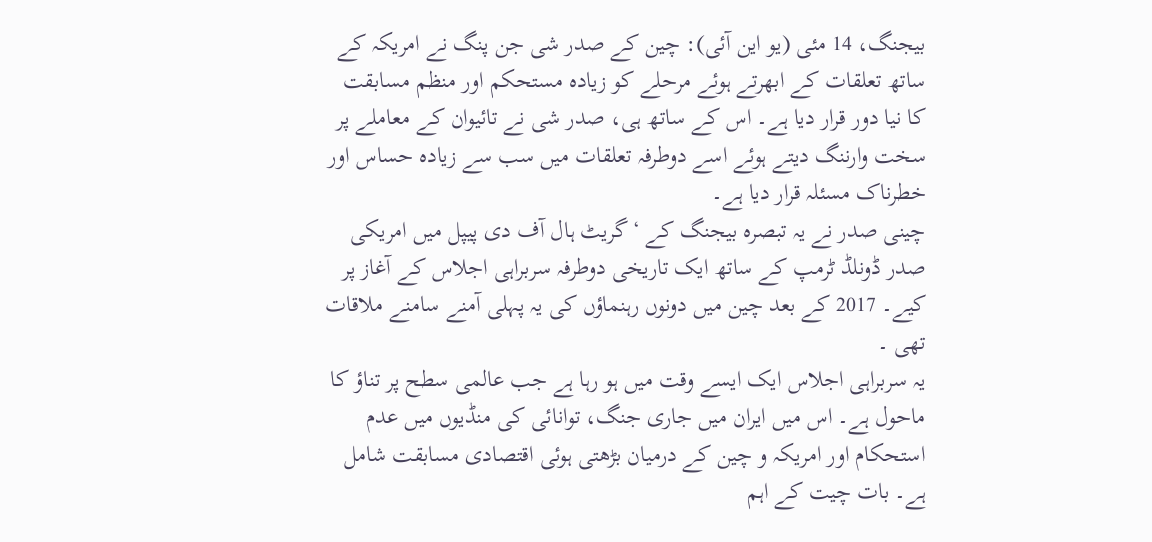بیجنگ، 14 مئی (یو این آئی): چین کے صدر شی جن پنگ نے امریکہ کے ساتھ تعلقات کے ابھرتے ہوئے مرحلے کو زیادہ مستحکم اور منظم مسابقت کا نیا دور قرار دیا ہے۔ اس کے ساتھ ہی، صدر شی نے تائیوان کے معاملے پر سخت وارننگ دیتے ہوئے اسے دوطرفہ تعلقات میں سب سے زیادہ حساس اور خطرناک مسئلہ قرار دیا ہے۔
چینی صدر نے یہ تبصرہ بیجنگ کے ‘گریٹ ہال آف دی پیپل میں امریکی صدر ڈونلڈ ٹرمپ کے ساتھ ایک تاریخی دوطرفہ سربراہی اجلاس کے آغاز پر کیے۔ 2017 کے بعد چین میں دونوں رہنماؤں کی یہ پہلی آمنے سامنے ملاقات تھی ۔
یہ سربراہی اجلاس ایک ایسے وقت میں ہو رہا ہے جب عالمی سطح پر تناؤ کا ماحول ہے۔ اس میں ایران میں جاری جنگ، توانائی کی منڈیوں میں عدم استحکام اور امریکہ و چین کے درمیان بڑھتی ہوئی اقتصادی مسابقت شامل ہے۔ بات چیت کے اہم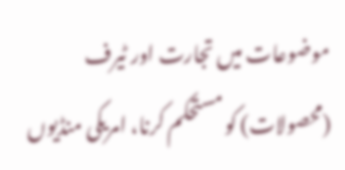موضوعات میں تجارت اور ٹیرف (محصولات) کو مستحکم کرنا، امریکی منڈیوں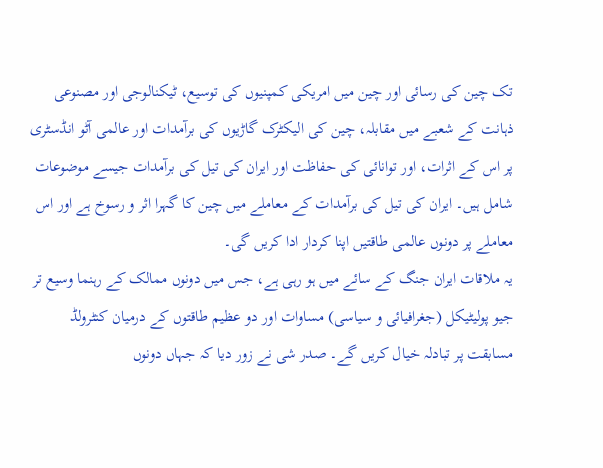تک چین کی رسائی اور چین میں امریکی کمپنیوں کی توسیع، ٹیکنالوجی اور مصنوعی ذہانت کے شعبے میں مقابلہ، چین کی الیکٹرک گاڑیوں کی برآمدات اور عالمی آٹو انڈسٹری پر اس کے اثرات، اور توانائی کی حفاظت اور ایران کی تیل کی برآمدات جیسے موضوعات شامل ہیں۔ ایران کی تیل کی برآمدات کے معاملے میں چین کا گہرا اثر و رسوخ ہے اور اس معاملے پر دونوں عالمی طاقتیں اپنا کردار ادا کریں گی۔
یہ ملاقات ایران جنگ کے سائے میں ہو رہی ہے، جس میں دونوں ممالک کے رہنما وسیع تر جیو پولیٹیکل (جغرافیائی و سیاسی) مساوات اور دو عظیم طاقتوں کے درمیان کنٹرولڈ مسابقت پر تبادلہ خیال کریں گے۔ صدر شی نے زور دیا کہ جہاں دونوں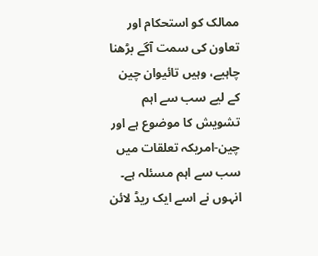ممالک کو استحکام اور تعاون کی سمت آگے بڑھنا چاہیے، وہیں تائیوان چین کے لیے سب سے اہم تشویش کا موضوع ہے اور چین-امریکہ تعلقات میں سب سے اہم مسئلہ ہے۔ انہوں نے اسے ایک ریڈ لائن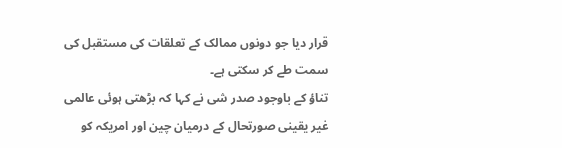قرار دیا جو دونوں ممالک کے تعلقات کی مستقبل کی سمت طے کر سکتی ہے۔
تناؤ کے باوجود صدر شی نے کہا کہ بڑھتی ہوئی عالمی غیر یقینی صورتحال کے درمیان چین اور امریکہ کو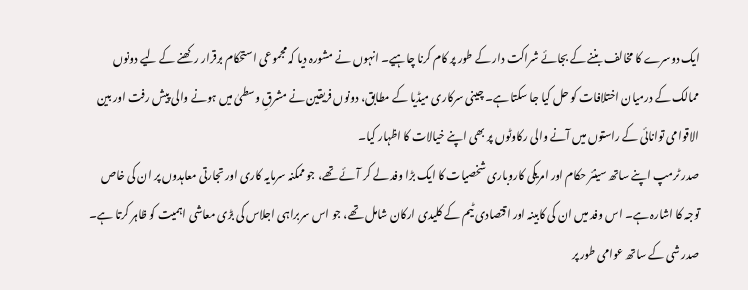ایک دوسرے کا مخالف بننے کے بجائے شراکت دار کے طور پر کام کرنا چاہیے۔ انہوں نے مشورہ دیا کہ مجموعی استحکام برقرار رکھنے کے لیے دونوں ممالک کے درمیان اختلافات کو حل کیا جا سکتا ہے۔ چینی سرکاری میڈیا کے مطابق، دونوں فریقین نے مشرقِ وسطیٰ میں ہونے والی پیش رفت اور بین الاقوامی توانائی کے راستوں میں آنے والی رکاوٹوں پر بھی اپنے خیالات کا اظہار کیا۔
صدر ٹرمپ اپنے ساتھ سینئر حکام اور امریکی کاروباری شخصیات کا ایک بڑا وفد لے کر آئے تھے، جو ممکنہ سرمایہ کاری اور تجارتی معاہدوں پر ان کی خاص توجہ کا اشارہ ہے۔ اس وفد میں ان کی کابینہ اور اقتصادی ٹیم کے کلیدی ارکان شامل تھے، جو اس سربراہی اجلاس کی بڑی معاشی اہمیت کو ظاہر کرتا ہے۔
صدر شی کے ساتھ عوامی طور پر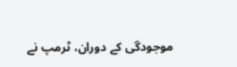موجودگی کے دوران، ٹرمپ نے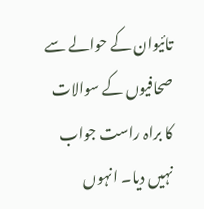تائیوان کے حوالے سے صحافیوں کے سوالات کا براہ راست جواب نہیں دیا۔ انہوں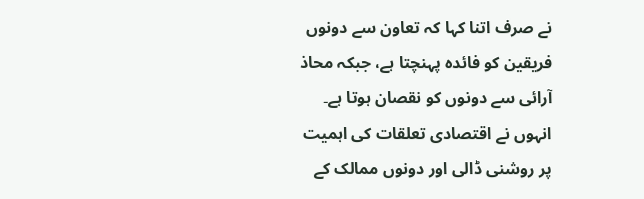نے صرف اتنا کہا کہ تعاون سے دونوں فریقین کو فائدہ پہنچتا ہے، جبکہ محاذ آرائی سے دونوں کو نقصان ہوتا ہے۔ انہوں نے اقتصادی تعلقات کی اہمیت پر روشنی ڈالی اور دونوں ممالک کے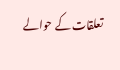تعلقات کے حوالے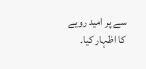سے پر امید رویے کا اظہار کیا۔